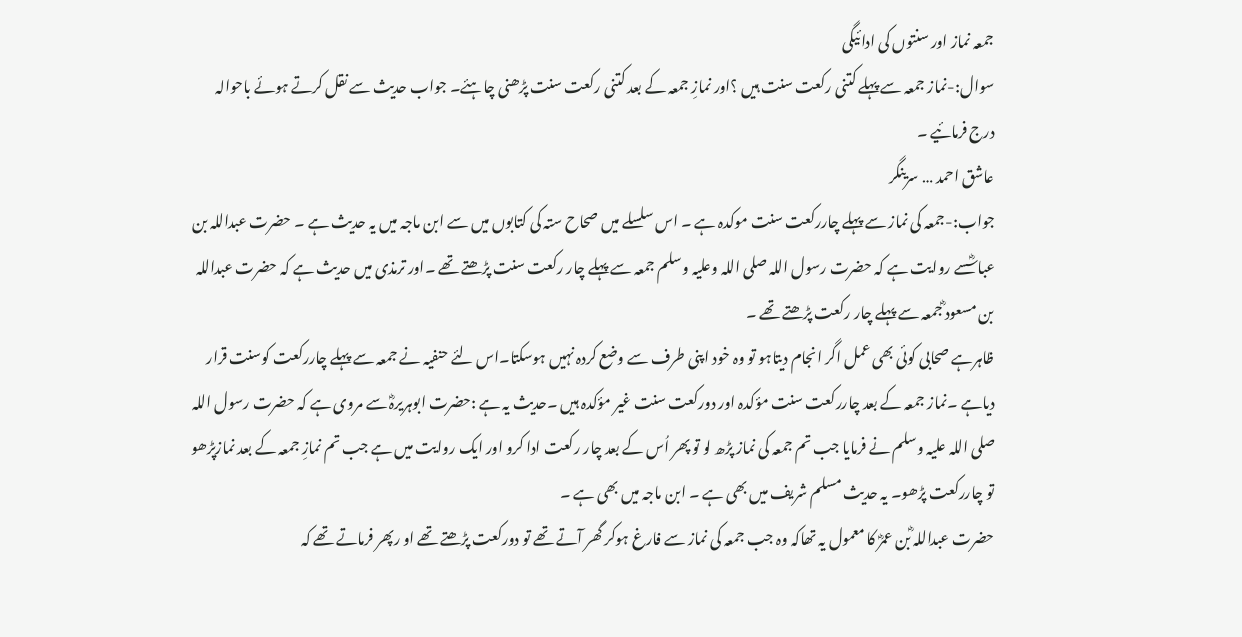جمعہ نماز اور سنتوں کی ادائیگی
سوال:-نماز جمعہ سے پہلے کتنی رکعت سنت ہیں ؟اور نمازِ جمعہ کے بعد کتنی رکعت سنت پڑھنی چاہئے۔ جواب حدیث سے نقل کرتے ہوئے باحوالہ درج فرمائیے ۔
عاشق احمد … سرینگر
جواب:-جمعہ کی نماز سے پہلے چاررکعت سنت موکدہ ہے ۔ اس سلسلے میں صحاح ستہ کی کتابوں میں سے ابن ماجہ میں یہ حدیث ہے ۔ حضرت عبداللہ بن عباسؓسے روایت ہے کہ حضرت رسول اللہ صلی اللہ وعلیہ وسلم جمعہ سے پہلے چار رکعت سنت پڑھتے تھے ۔اور ترمذی میں حدیث ہے کہ حضرت عبداللہ بن مسعود ؓجمعہ سے پہلے چار رکعت پڑھتے تھے ۔
ظاہرہے صحابی کوئی بھی عمل اگر انجام دیتاہو تو وہ خود اپنی طرف سے وضع کردہ نہیں ہوسکتا۔اس لئے حنفیہ نے جمعہ سے پہلے چاررکعت کوسنت قرار دیاہے ۔نماز جمعہ کے بعد چاررکعت سنت مؤکدہ اور دورکعت سنت غیر مؤکدہ ہیں ۔حدیث یہ ہے :حضرت ابوہریرہؓ سے مروی ہے کہ حضرت رسول اللہ صلی اللہ علیہ وسلم نے فرمایا جب تم جمعہ کی نماز پڑھ لو تو پھر اُس کے بعد چار رکعت ادا کرو اور ایک روایت میں ہے جب تم نمازِ جمعہ کے بعد نمازپڑھو تو چاررکعت پڑھو۔ یہ حدیث مسلم شریف میں بھی ہے ۔ ابن ماجہ میں بھی ہے ۔
حضرت عبداللہ ؓبن عمرؓ کا معمول یہ تھاکہ وہ جب جمعہ کی نماز سے فارغ ہوکر گھر آتے تھے تو دورکعت پڑھتے تھے او رپھر فرماتے تھے کہ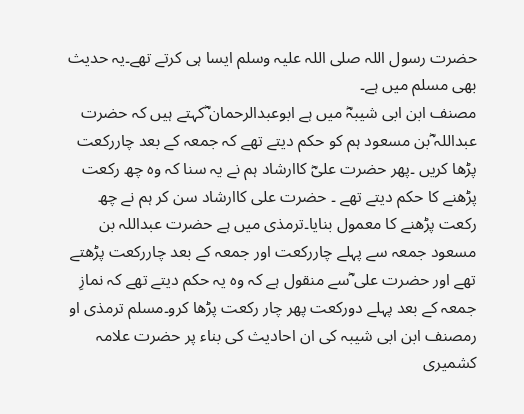حضرت رسول اللہ صلی اللہ علیہ وسلم ایسا ہی کرتے تھے۔یہ حدیث بھی مسلم میں ہے۔
مصنف ابن ابی شیبہؓ میں ہے ابوعبدالرحمان ؓکہتے ہیں کہ حضرت عبداللہ ؓبن مسعود ہم کو حکم دیتے تھے کہ جمعہ کے بعد چاررکعت پڑھا کریں ۔پھر حضرت علیؓ کاارشاد ہم نے یہ سنا کہ وہ چھ رکعت پڑھنے کا حکم دیتے تھے ۔ حضرت علی کاارشاد سن کر ہم نے چھ رکعت پڑھنے کا معمول بنایا۔ترمذی میں ہے حضرت عبداللہ بن مسعود جمعہ سے پہلے چاررکعت اور جمعہ کے بعد چاررکعت پڑھتے تھے اور حضرت علی ؓسے منقول ہے کہ وہ یہ حکم دیتے تھے کہ نمازِ جمعہ کے بعد پہلے دورکعت پھر چار رکعت پڑھا کرو۔مسلم ترمذی او رمصنف ابن ابی شیبہ کی ان احادیث کی بناء پر حضرت علامہ کشمیری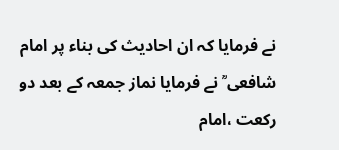نے فرمایا کہ ان احادیث کی بناء پر امام شافعی ؒ نے فرمایا نماز جمعہ کے بعد دو رکعت ،امام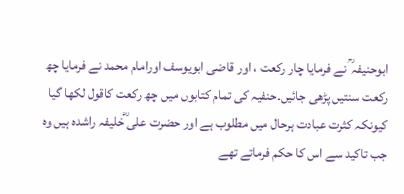ابوحنیفہ ؒ نے فرمایا چار رکعت ، اور قاضی ابویوسف اورامام محمد نے فرمایا چھ رکعت سنتیں پڑھی جائیں۔حنفیہ کی تمام کتابوں میں چھ رکعت کاقول لکھا گیا کیونکہ کثرت عبادت ہرحال میں مطلوب ہے اور حضرت علی ؓخلیفہ راشدہ ہیں وہ جب تاکید سے اس کا حکم فرماتے تھے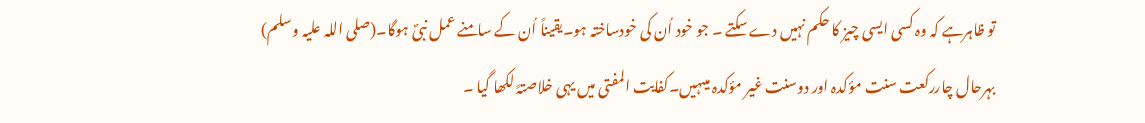تو ظاہرہے کہ وہ کسی ایسی چیز کا حکم نہیں دے سکتے ۔ جو خود اُن کی خودساختہ ہو۔یقیناً اُن کے سامنے عمل نبیؐ ہوگا۔(صلی اللہ علیہ وسلم)
بہرحال چاررکعت سنت مؤکدہ اور دوسنت غیر مؤکدہ میںہیں۔کفایت المفتی میں یہی خلاصتہً لکھا گیا ۔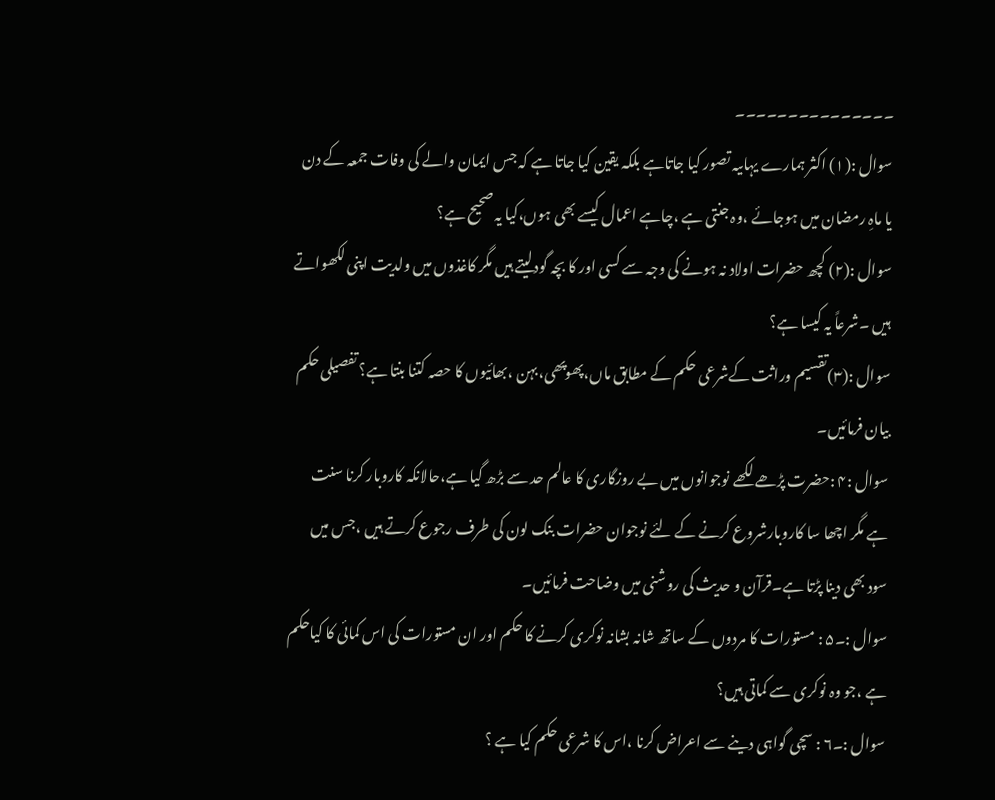۔۔۔۔۔۔۔۔۔۔۔۔۔۔۔
سوال :(۱) اکثر ہمارے یہاںیہ تصور کیا جاتاہے بلکہ یقین کیا جاتا ہے کہ جس ایمان والے کی وفات جمعہ کے دن یا ماہِ رمضان میں ہوجائے ،وہ جنتی ہے ،چاہے اعمال کیسے بھی ہوں،کیا یہ صحیح ہے؟
سوال :(۲) کچھ حضرات اولاد نہ ہونے کی وجہ سے کسی اور کا بچہ گودلیتے ہیں مگر کاغذوں میں ولدیت اپنی لکھواتے ہیں ۔شرعاً یہ کیسا ہے؟
سوال :(۳)تقسیم وراثت کےشرعی حکم کے مطابق ماں،پھوپھی،بہن ،بھائیوں کا حصہ کتنا بنتا ہے؟ تفصیلی حکم بیان فرمائیں۔
سوال :۴ :حضرت پڑھے لکھے نوجوانوں میں بے روزگاری کا عالم حد سے بڑھ گیا ہے،حالانکہ کاروبار کرنا سنت ہے مگر اچھا سا کاروبارشروع کرنے کے لئے نوجوان حضرات بنک لون کی طرف رجوع کرتے ہیں ،جس میں سود بھی دینا پڑتا ہے۔قرآن و حدیث کی روشنی میں وضاحت فرمائیں۔
سوال :۔۵ : مستورات کا مردوں کے ساتھ شانہ بشانہ نوکری کرنے کا حکم اور ان مستورات کی اس کمائی کا کیاحکم ہے ،جو وہ نوکری سے کماتی ہیں؟
سوال :۔۶ : سچی گواہی دینے سے اعراض کرنا ،اس کا شرعی حکم کیا ہے ؟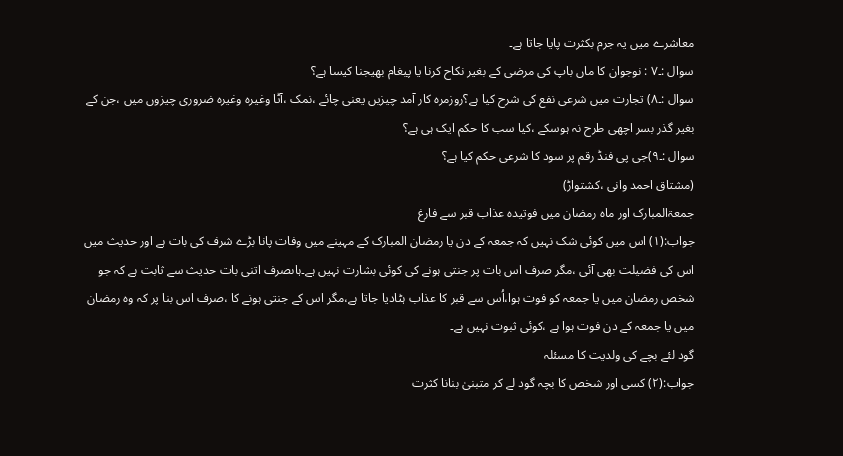معاشرے میں یہ جرم بکثرت پایا جاتا ہے۔
سوال :۔۷ : نوجوان کا ماں باپ کی مرضی کے بغیر نکاح کرنا یا پیغام بھیجنا کیسا ہے؟
سوال :۔۸) تجارت میں شرعی نفع کی شرح کیا ہے؟روزمرہ کار آمد چیزیں یعنی چائے ،نمک ،آٹا وغیرہ وغیرہ ضروری چیزوں میں ،جن کے بغیر گذر بسر اچھی طرح نہ ہوسکے ،کیا سب کا حکم ایک ہی ہے؟
سوال :۔۹)جی پی فنڈ رقم پر سود کا شرعی حکم کیا ہے؟
(مشتاق احمد وانی ،کشتواڑ)
جمعۃالمبارک اور ماہ رمضان میں فوتیدہ عذاب قبر سے فارغ
جواب:(۱) اس میں کوئی شک نہیں کہ جمعہ کے دن یا رمضان المبارک کے مہینے میں وفات پانا بڑے شرف کی بات ہے اور حدیث میں اس کی فضیلت بھی آئی ،مگر صرف اس بات پر جنتی ہونے کی کوئی بشارت نہیں ہے۔ہاںصرف اتنی بات حدیث سے ثابت ہے کہ جو شخص رمضان میں یا جمعہ کو فوت ہوا،اُس سے قبر کا عذاب ہٹادیا جاتا ہے،مگر اس کے جنتی ہونے کا ،صرف اس بنا پر کہ وہ رمضان میں یا جمعہ کے دن فوت ہوا ہے ،کوئی ثبوت نہیں ہے۔
گود لئے بچے کی ولدیت کا مسئلہ
جواب:(۲) کسی اور شخص کا بچہ گود لے کر متبنیٰ بنانا کثرت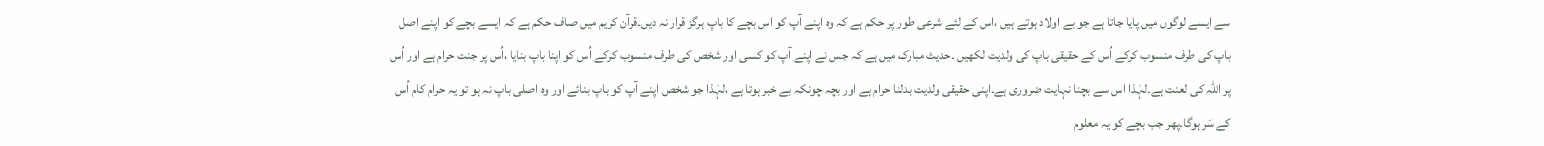سے ایسے لوگوں میں پایا جاتا ہے جو بے اولاد ہوتے ہیں ،اس کے لئے شرعی طور پر حکم ہے کہ وہ اپنے آپ کو اس بچے کا باپ ہرگز قرار نہ دیں۔قرآن کریم میں صاف حکم ہے کہ ایسے بچے کو اپنے اصل باپ کی طرف منسوب کرکے اُس کے حقیقی باپ کی ولدیت لکھیں ۔حدیث مبارک میں ہے کہ جس نے اپنے آپ کو کسی اور شخص کی طرف منسوب کرکے اُس کو اپنا باپ بنایا ،اُس پر جنت حرام ہے اور اُس پر اللہ کی لعنت ہے۔لہٰذا اس سے بچنا نہایت ضروری ہے۔اپنی حقیقی ولدیت بدلنا حرام ہے اور بچہ چونکہ بے خبر ہوتا ہے ،لہٰذا جو شخص اپنے آپ کو باپ بنائے اور وہ اصلی باپ نہ ہو تو یہ حرام کام اُس کے سَر ہوگا۔پھر جب بچے کو یہ معلوم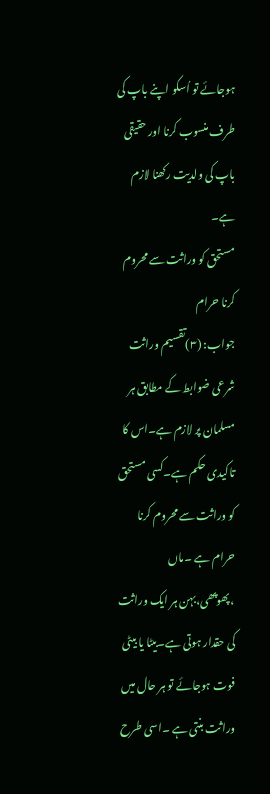ہوجائے تو اُسکو اپنے باپ کی طرف منسوب کرنا اور حقیقی باپ کی ولدیت رکھنا لازم ہے۔
مستحق کو وراثت سے محروم کرنا حرام
جواب: (۳)تقسیم وراثت شرعی ضوابط کے مطابق ہر مسلمان پر لازم ہے۔اس کا تاکیدی حکم ہے۔کسی مستحق کو وراثت سے محروم کرنا حرام ہے ۔ماں ،پھوپھی،بہن ہر ایک وراثت کی حقدار ہوتی ہے۔بیٹا یا بیٹی فوت ہوجائے تو ہر حال میں وراثت بنتی ہے ۔اسی طرح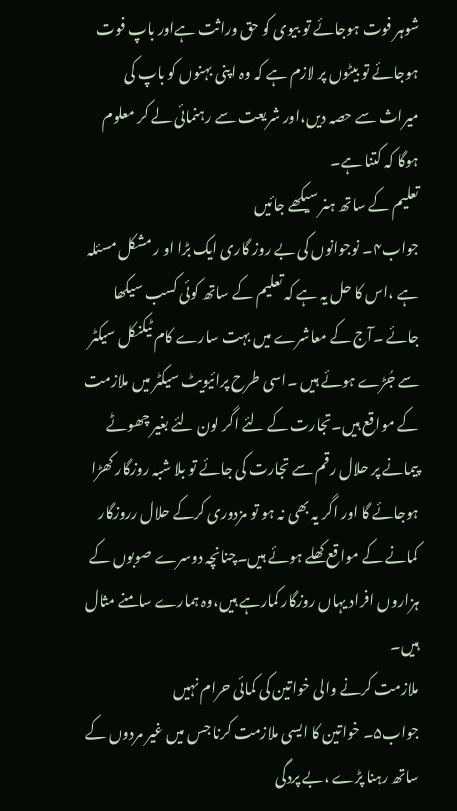شوہر فوت ہوجائے تو بیوی کو حق وراثت ہےاور باپ فوت ہوجائے تو بیٹوں پر لازم ہے کہ وہ اپنی بہنوں کو باپ کی میراث سے حصہ دیں،اور شریعت سے رہنمائی لے کر معلوم ہوگا کہ کتنا ہے۔
تعلیم کے ساتھ ہنر سیکھے جائیں
جواب۴۔ نوجوانوں کی بے روز گاری ایک بڑا او ر مشکل مسئلہ ہے ،اس کا حل یہ ہے کہ تعلیم کے ساتھ کوئی کسب سیکھا جائے ۔آج کے معاشرے میں بہت سارے کام ٹیکنکل سیکٹر سے جُڑے ہوئے ہیں ۔اسی طرح پرائیویٹ سیکٹر میں ملازمت کے مواقع ہیں۔تجارت کے لئے اگر لون لئے بغیر چھوٹے پیمانے پر حلال رقم سے تجارت کی جائے تو بلا شبہ روزگار کھڑا ہوجائے گا اور اگر یہ بھی نہ ہو تو مزدوری کرکے حلال رروزگار کمانے کے مواقع کھلے ہوئے ہیں۔چنانچہ دوسرے صوبوں کے ہزاروں افراد یہاں روزگار کمارہے ہیں،وہ ہمارے سامنے مثال ہیں۔
ملازمت کرنے والی خواتین کی کمائی حرام نہیں
جواب۵۔ خواتین کا ایسی ملازمت کرنا جس میں غیر مردوں کے ساتھ رہنا پڑے ،بے پردگی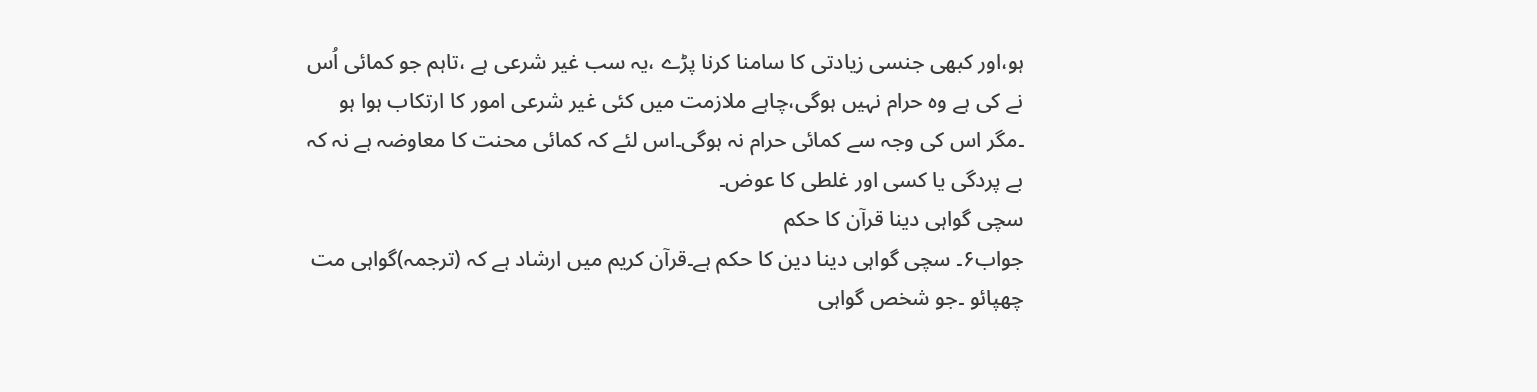ہو،اور کبھی جنسی زیادتی کا سامنا کرنا پڑے ،یہ سب غیر شرعی ہے ،تاہم جو کمائی اُس نے کی ہے وہ حرام نہیں ہوگی،چاہے ملازمت میں کئی غیر شرعی امور کا ارتکاب ہوا ہو ۔مگر اس کی وجہ سے کمائی حرام نہ ہوگی۔اس لئے کہ کمائی محنت کا معاوضہ ہے نہ کہ بے پردگی یا کسی اور غلطی کا عوض۔
سچی گواہی دینا قرآن کا حکم
جواب۶۔ سچی گواہی دینا دین کا حکم ہے۔قرآن کریم میں ارشاد ہے کہ (ترجمہ)گواہی مت چھپائو ۔جو شخص گواہی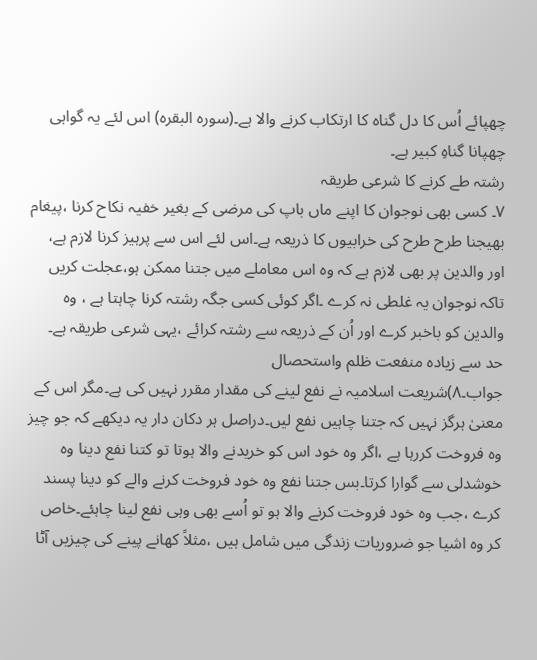چھپائے اُس کا دل گناہ کا ارتکاب کرنے والا ہے۔(سورہ البقرہ) اس لئے یہ گواہی چھپانا گناہِ کبیر ہے۔
رشتہ طے کرنے کا شرعی طریقہ
۷۔ کسی بھی نوجوان کا اپنے ماں باپ کی مرضی کے بغیر خفیہ نکاح کرنا ،پیغام بھیجنا طرح طرح کی خرابیوں کا ذریعہ ہے۔اس لئے اس سے پرہیز کرنا لازم ہے، اور والدین پر بھی لازم ہے کہ وہ اس معاملے میں جتنا ممکن ہو،عجلت کریں تاکہ نوجوان یہ غلطی نہ کرے ۔اگر کوئی کسی جگہ رشتہ کرنا چاہتا ہے ، وہ والدین کو باخبر کرے اور اُن کے ذریعہ سے رشتہ کرائے ،یہی شرعی طریقہ ہے۔
حد سے زیادہ منفعت ظلم واستحصال
جواب۔۸)شریعت اسلامیہ نے نفع لینے کی مقدار مقرر نہیں کی ہے۔مگر اس کے معنیٰ ہرگز نہیں کہ جتنا چاہیں نفع لیں۔دراصل ہر دکان دار یہ دیکھے کہ جو چیز وہ فروخت کررہا ہے ،اگر وہ خود اس کو خریدنے والا ہوتا تو کتنا نفع دینا وہ خوشدلی سے گوارا کرتا۔بس جتنا نفع وہ خود فروخت کرنے والے کو دینا پسند کرے ،جب وہ خود فروخت کرنے والا ہو تو اُسے بھی وہی نفع لینا چاہئے۔خاص کر وہ اشیا جو ضروریات زندگی میں شامل ہیں ،مثلاً کھانے پینے کی چیزیں آٹا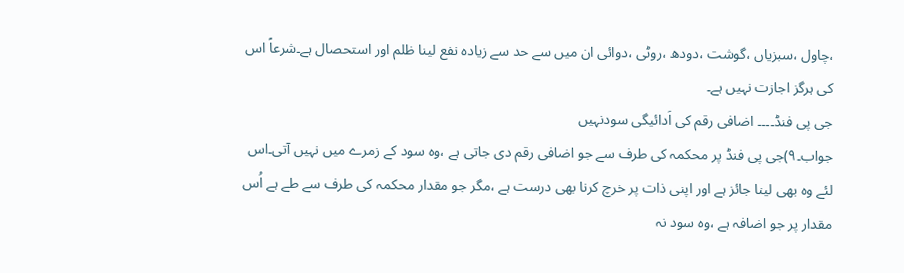،چاول ،سبزیاں ،گوشت ،دودھ ،روٹی ،دوائی ان میں سے حد سے زیادہ نفع لینا ظلم اور استحصال ہے۔شرعاً اس کی ہرگز اجازت نہیں ہے۔
جی پی فنڈ۔۔۔۔ اضافی رقم کی اَدائیگی سودنہیں
جواب۔۹)جی پی فنڈ پر محکمہ کی طرف سے جو اضافی رقم دی جاتی ہے ،وہ سود کے زمرے میں نہیں آتی۔اس لئے وہ بھی لینا جائز ہے اور اپنی ذات پر خرچ کرنا بھی درست ہے ،مگر جو مقدار محکمہ کی طرف سے طے ہے اُس مقدار پر جو اضافہ ہے ،وہ سود نہ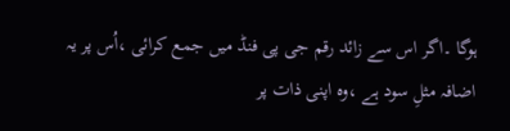ہوگا ۔اگر اس سے زائد رقم جی پی فنڈ میں جمع کرائی ،اُس پر یہ اضافہ مثلِ سود ہے ،وہ اپنی ذات پر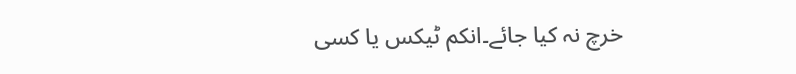خرچ نہ کیا جائے۔انکم ٹیکس یا کسی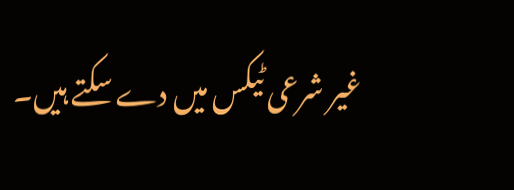غیر شرعی ٹیکس میں دے سکتے ہیں۔